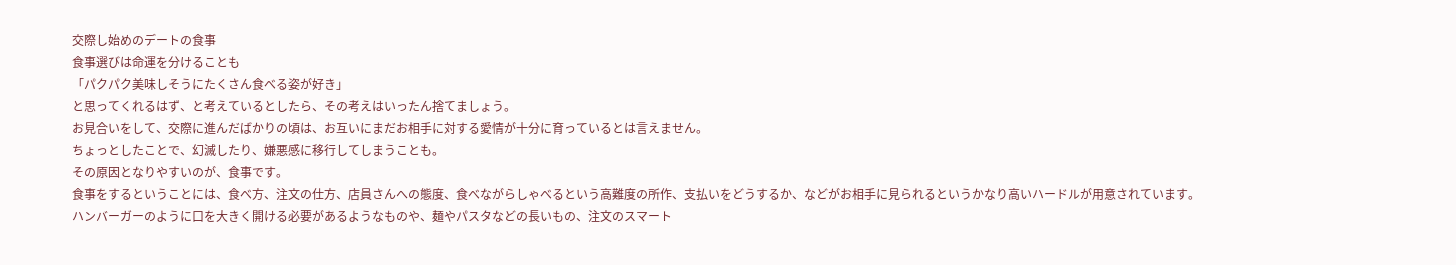交際し始めのデートの食事
食事選びは命運を分けることも
「パクパク美味しそうにたくさん食べる姿が好き」
と思ってくれるはず、と考えているとしたら、その考えはいったん捨てましょう。
お見合いをして、交際に進んだばかりの頃は、お互いにまだお相手に対する愛情が十分に育っているとは言えません。
ちょっとしたことで、幻滅したり、嫌悪感に移行してしまうことも。
その原因となりやすいのが、食事です。
食事をするということには、食べ方、注文の仕方、店員さんへの態度、食べながらしゃべるという高難度の所作、支払いをどうするか、などがお相手に見られるというかなり高いハードルが用意されています。
ハンバーガーのように口を大きく開ける必要があるようなものや、麺やパスタなどの長いもの、注文のスマート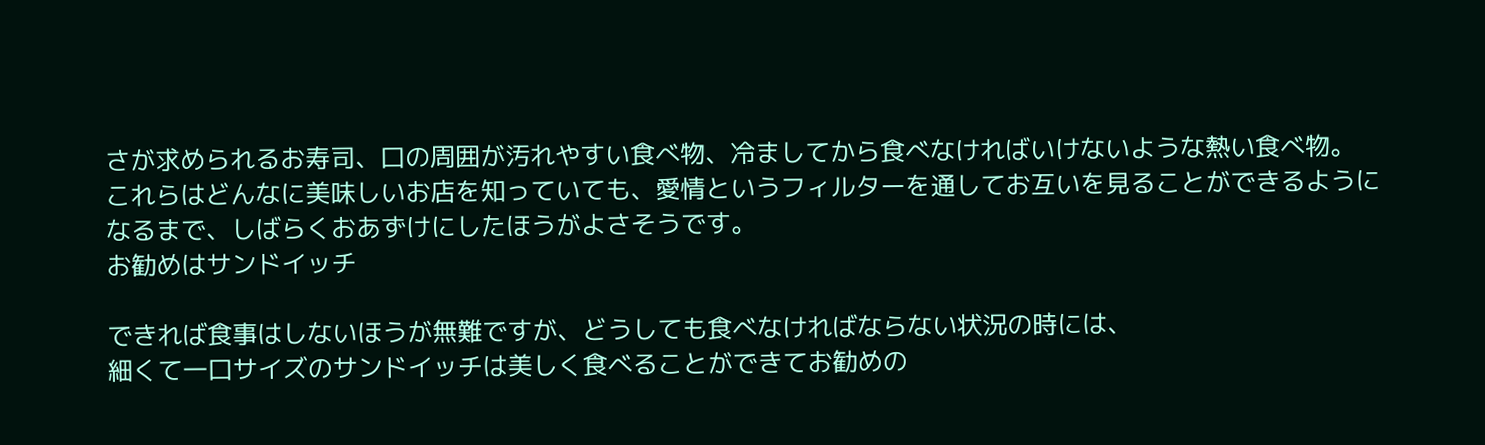さが求められるお寿司、口の周囲が汚れやすい食べ物、冷ましてから食べなければいけないような熱い食べ物。
これらはどんなに美味しいお店を知っていても、愛情というフィルターを通してお互いを見ることができるようになるまで、しばらくおあずけにしたほうがよさそうです。
お勧めはサンドイッチ

できれば食事はしないほうが無難ですが、どうしても食べなければならない状況の時には、
細くて一口サイズのサンドイッチは美しく食べることができてお勧めの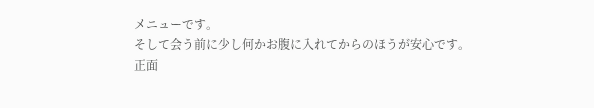メニューです。
そして会う前に少し何かお腹に入れてからのほうが安心です。
正面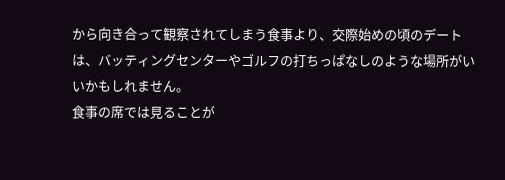から向き合って観察されてしまう食事より、交際始めの頃のデートは、バッティングセンターやゴルフの打ちっぱなしのような場所がいいかもしれません。
食事の席では見ることが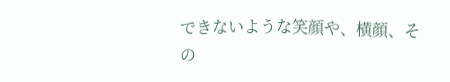できないような笑顔や、横顔、その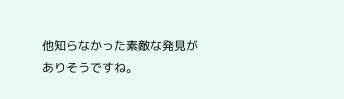他知らなかった素敵な発見がありそうですね。